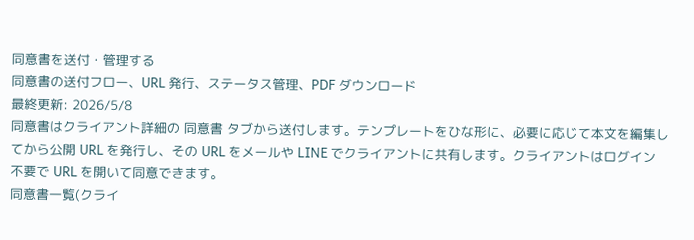同意書を送付・管理する
同意書の送付フロー、URL 発行、ステータス管理、PDF ダウンロード
最終更新: 2026/5/8
同意書はクライアント詳細の 同意書 タブから送付します。テンプレートをひな形に、必要に応じて本文を編集してから公開 URL を発行し、その URL をメールや LINE でクライアントに共有します。クライアントはログイン不要で URL を開いて同意できます。
同意書一覧(クライ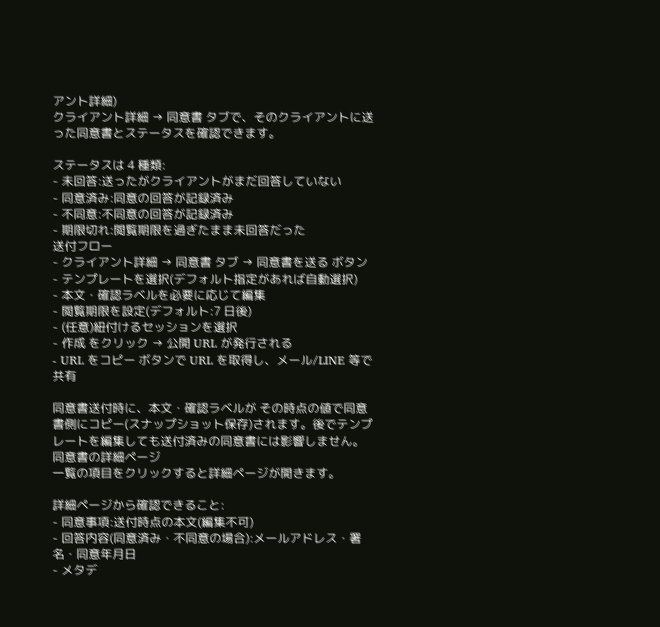アント詳細)
クライアント詳細 → 同意書 タブで、そのクライアントに送った同意書とステータスを確認できます。

ステータスは 4 種類:
- 未回答:送ったがクライアントがまだ回答していない
- 同意済み:同意の回答が記録済み
- 不同意:不同意の回答が記録済み
- 期限切れ:閲覧期限を過ぎたまま未回答だった
送付フロー
- クライアント詳細 → 同意書 タブ → 同意書を送る ボタン
- テンプレートを選択(デフォルト指定があれば自動選択)
- 本文・確認ラベルを必要に応じて編集
- 閲覧期限を設定(デフォルト:7 日後)
- (任意)紐付けるセッションを選択
- 作成 をクリック → 公開 URL が発行される
- URL をコピー ボタンで URL を取得し、メール/LINE 等で共有

同意書送付時に、本文・確認ラベルが その時点の値で同意書側にコピー(スナップショット保存)されます。後でテンプレートを編集しても送付済みの同意書には影響しません。
同意書の詳細ページ
一覧の項目をクリックすると詳細ページが開きます。

詳細ページから確認できること:
- 同意事項:送付時点の本文(編集不可)
- 回答内容(同意済み・不同意の場合):メールアドレス・署名・同意年月日
- メタデ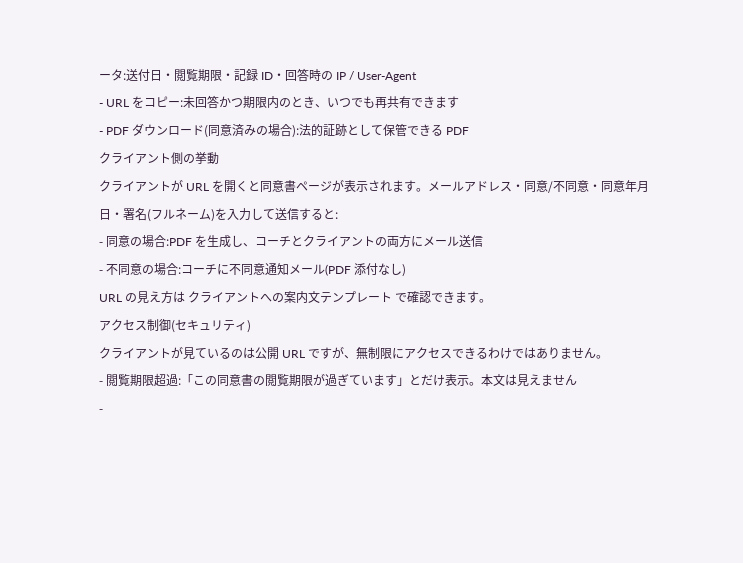ータ:送付日・閲覧期限・記録 ID・回答時の IP / User-Agent
- URL をコピー:未回答かつ期限内のとき、いつでも再共有できます
- PDF ダウンロード(同意済みの場合):法的証跡として保管できる PDF
クライアント側の挙動
クライアントが URL を開くと同意書ページが表示されます。メールアドレス・同意/不同意・同意年月日・署名(フルネーム)を入力して送信すると:
- 同意の場合:PDF を生成し、コーチとクライアントの両方にメール送信
- 不同意の場合:コーチに不同意通知メール(PDF 添付なし)
URL の見え方は クライアントへの案内文テンプレート で確認できます。
アクセス制御(セキュリティ)
クライアントが見ているのは公開 URL ですが、無制限にアクセスできるわけではありません。
- 閲覧期限超過:「この同意書の閲覧期限が過ぎています」とだけ表示。本文は見えません
-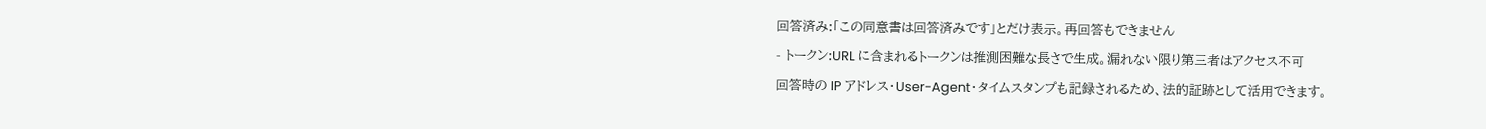回答済み:「この同意書は回答済みです」とだけ表示。再回答もできません
- トークン:URL に含まれるトークンは推測困難な長さで生成。漏れない限り第三者はアクセス不可
回答時の IP アドレス・User-Agent・タイムスタンプも記録されるため、法的証跡として活用できます。